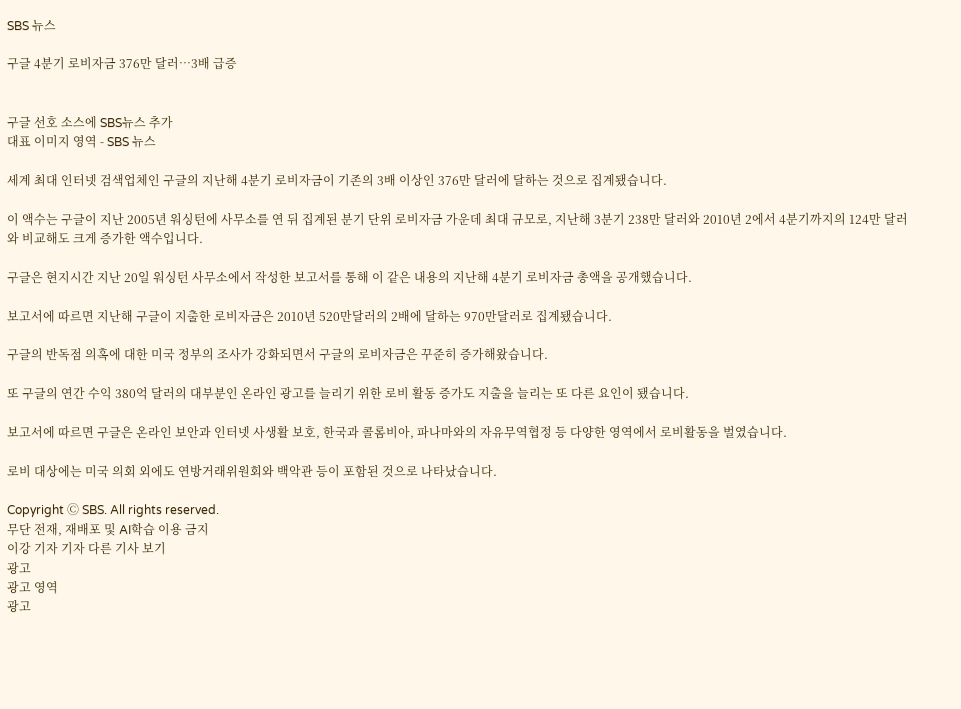SBS 뉴스

구글 4분기 로비자금 376만 달러…3배 급증


구글 선호 소스에 SBS뉴스 추가
대표 이미지 영역 - SBS 뉴스

세계 최대 인터넷 검색업체인 구글의 지난해 4분기 로비자금이 기존의 3배 이상인 376만 달러에 달하는 것으로 집계됐습니다.

이 액수는 구글이 지난 2005년 워싱턴에 사무소를 연 뒤 집계된 분기 단위 로비자금 가운데 최대 규모로, 지난해 3분기 238만 달러와 2010년 2에서 4분기까지의 124만 달러와 비교해도 크게 증가한 액수입니다.

구글은 현지시간 지난 20일 워싱턴 사무소에서 작성한 보고서를 통해 이 같은 내용의 지난해 4분기 로비자금 총액을 공개했습니다.

보고서에 따르면 지난해 구글이 지출한 로비자금은 2010년 520만달러의 2배에 달하는 970만달러로 집계됐습니다.

구글의 반독점 의혹에 대한 미국 정부의 조사가 강화되면서 구글의 로비자금은 꾸준히 증가해왔습니다.

또 구글의 연간 수익 380억 달러의 대부분인 온라인 광고를 늘리기 위한 로비 활동 증가도 지출을 늘리는 또 다른 요인이 됐습니다.

보고서에 따르면 구글은 온라인 보안과 인터넷 사생활 보호, 한국과 콜롬비아, 파나마와의 자유무역협정 등 다양한 영역에서 로비활동을 벌였습니다.

로비 대상에는 미국 의회 외에도 연방거래위원회와 백악관 등이 포함된 것으로 나타났습니다.

Copyright Ⓒ SBS. All rights reserved.
무단 전재, 재배포 및 AI학습 이용 금지
이강 기자 기자 다른 기사 보기
광고
광고 영역
광고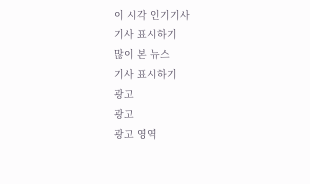이 시각 인기기사
기사 표시하기
많이 본 뉴스
기사 표시하기
광고
광고
광고 영역